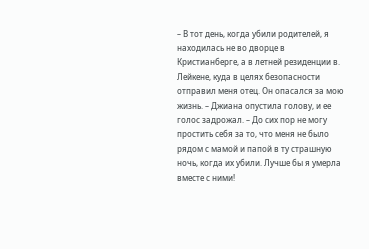– В тот день, когда убили родителей, я находилась не во дворце в Кристианберге, а в летней резиденции в. Лейкене, куда в целях безопасности отправил меня отец. Он опасался за мою жизнь. – Джиана опустила голову, и ее голос задрожал. – До сих пор не могу простить себя за то, что меня не было рядом с мамой и папой в ту страшную ночь, когда их убили. Лучше бы я умерла вместе с ними!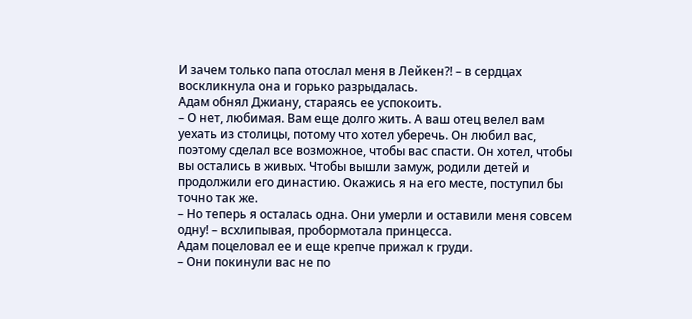И зачем только папа отослал меня в Лейкен?! – в сердцах воскликнула она и горько разрыдалась.
Адам обнял Джиану, стараясь ее успокоить.
– О нет, любимая. Вам еще долго жить. А ваш отец велел вам уехать из столицы, потому что хотел уберечь. Он любил вас, поэтому сделал все возможное, чтобы вас спасти. Он хотел, чтобы вы остались в живых. Чтобы вышли замуж, родили детей и продолжили его династию. Окажись я на его месте, поступил бы точно так же.
– Но теперь я осталась одна. Они умерли и оставили меня совсем одну! – всхлипывая, пробормотала принцесса.
Адам поцеловал ее и еще крепче прижал к груди.
– Они покинули вас не по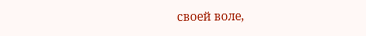своей воле,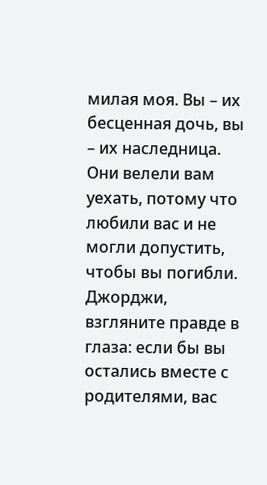милая моя. Вы – их бесценная дочь, вы – их наследница. Они велели вам уехать, потому что любили вас и не могли допустить, чтобы вы погибли. Джорджи, взгляните правде в глаза: если бы вы остались вместе с родителями, вас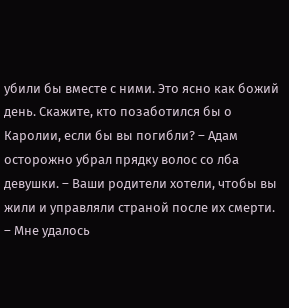убили бы вместе с ними. Это ясно как божий день. Скажите, кто позаботился бы о Каролии, если бы вы погибли? – Адам осторожно убрал прядку волос со лба девушки. – Ваши родители хотели, чтобы вы жили и управляли страной после их смерти.
– Мне удалось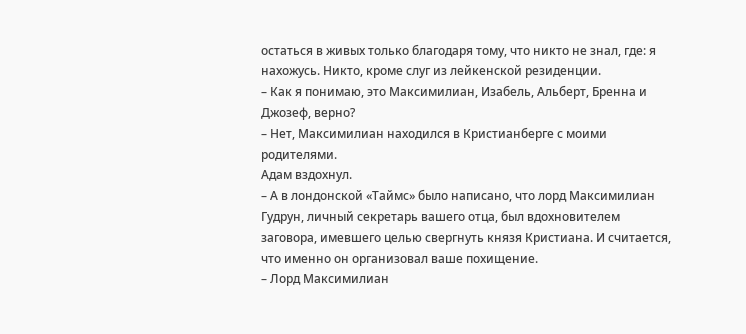остаться в живых только благодаря тому, что никто не знал, где: я нахожусь. Никто, кроме слуг из лейкенской резиденции.
– Как я понимаю, это Максимилиан, Изабель, Альберт, Бренна и Джозеф, верно?
– Нет, Максимилиан находился в Кристианберге с моими родителями.
Адам вздохнул.
– А в лондонской «Таймс» было написано, что лорд Максимилиан Гудрун, личный секретарь вашего отца, был вдохновителем заговора, имевшего целью свергнуть князя Кристиана. И считается, что именно он организовал ваше похищение.
– Лорд Максимилиан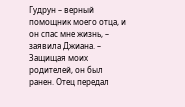Гудрун – верный помощник моего отца, и он спас мне жизнь, – заявила Джиана. – Защищая моих родителей, он был ранен. Отец передал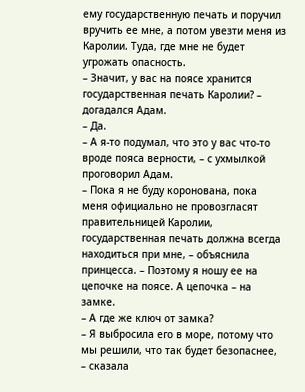ему государственную печать и поручил вручить ее мне, а потом увезти меня из Каролии. Туда, где мне не будет угрожать опасность.
– Значит, у вас на поясе хранится государственная печать Каролии? – догадался Адам.
– Да.
– А я-то подумал, что это у вас что-то вроде пояса верности, – с ухмылкой проговорил Адам.
– Пока я не буду коронована, пока меня официально не провозгласят правительницей Каролии, государственная печать должна всегда находиться при мне, – объяснила принцесса. – Поэтому я ношу ее на цепочке на поясе. А цепочка – на замке.
– А где же ключ от замка?
– Я выбросила его в море, потому что мы решили, что так будет безопаснее, – сказала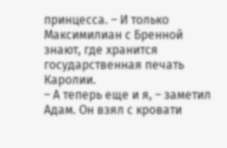принцесса. – И только Максимилиан с Бренной знают, где хранится государственная печать Каролии.
– А теперь еще и я, – заметил Адам. Он взял с кровати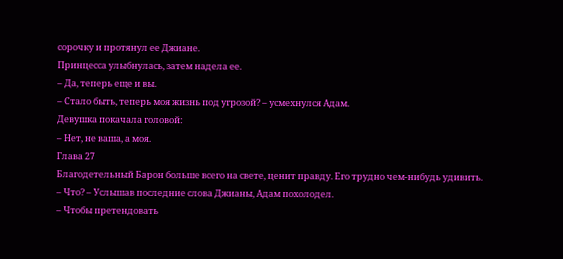сорочку и протянул ее Джиане.
Принцесса улыбнулась, затем надела ее.
– Да, теперь еще и вы.
– Стало быть, теперь моя жизнь под угрозой? – усмехнулся Адам.
Девушка покачала головой:
– Нет, не ваша, а моя.
Глава 27
Благодетельный Барон больше всего на свете, ценит правду. Его трудно чем-нибудь удивить.
– Что? – Услышав последние слова Джианы, Адам похолодел.
– Чтобы претендовать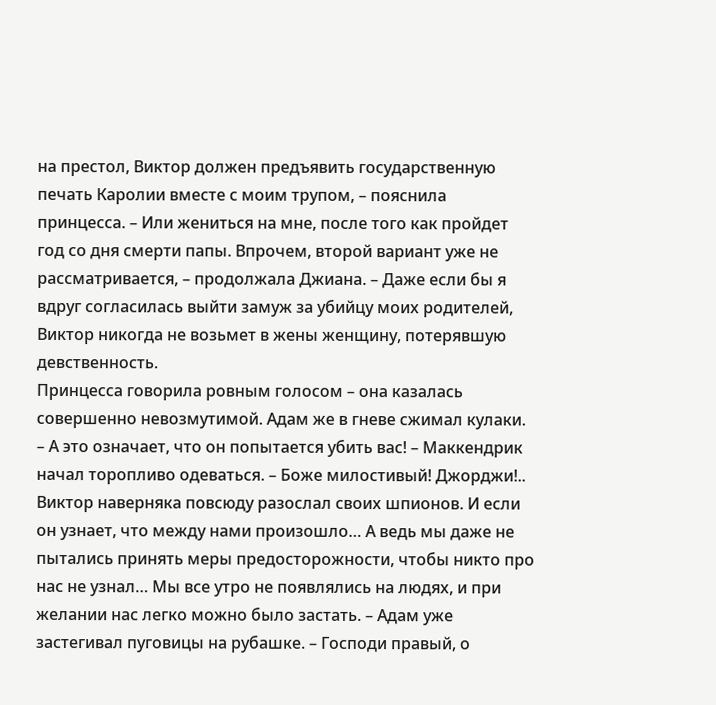на престол, Виктор должен предъявить государственную печать Каролии вместе с моим трупом, – пояснила принцесса. – Или жениться на мне, после того как пройдет год со дня смерти папы. Впрочем, второй вариант уже не рассматривается, – продолжала Джиана. – Даже если бы я вдруг согласилась выйти замуж за убийцу моих родителей, Виктор никогда не возьмет в жены женщину, потерявшую девственность.
Принцесса говорила ровным голосом – она казалась совершенно невозмутимой. Адам же в гневе сжимал кулаки.
– А это означает, что он попытается убить вас! – Маккендрик начал торопливо одеваться. – Боже милостивый! Джорджи!.. Виктор наверняка повсюду разослал своих шпионов. И если он узнает, что между нами произошло… А ведь мы даже не пытались принять меры предосторожности, чтобы никто про нас не узнал… Мы все утро не появлялись на людях, и при желании нас легко можно было застать. – Адам уже застегивал пуговицы на рубашке. – Господи правый, о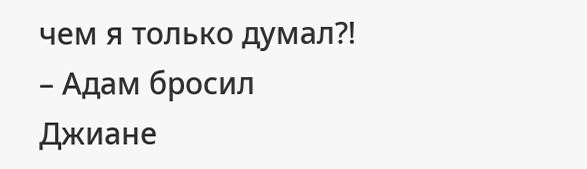чем я только думал?! – Адам бросил Джиане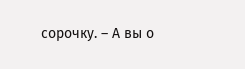сорочку. – А вы о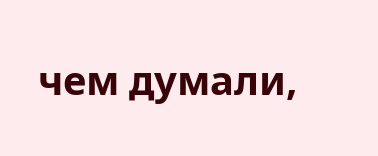чем думали,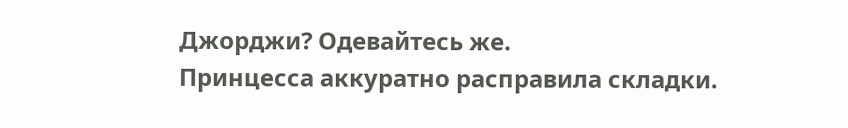Джорджи? Одевайтесь же.
Принцесса аккуратно расправила складки.